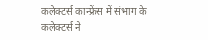कलेक्टर्स कान्फ्रेंस में संभाग के कलेक्टर्स ने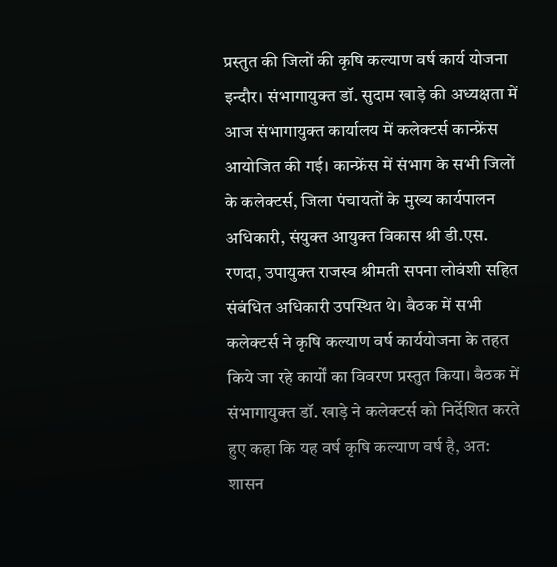प्रस्तुत की जिलों की कृषि कल्याण वर्ष कार्य योजना
इन्दौर। संभागायुक्त डॉ. सुदाम खाड़े की अध्यक्षता में आज संभागायुक्त कार्यालय में कलेक्टर्स कान्फ्रेंस आयोजित की गई। कान्फ्रेंस में संभाग के सभी जिलों के कलेक्टर्स, जिला पंचायतों के मुख्य कार्यपालन अधिकारी, संयुक्त आयुक्त विकास श्री डी.एस. रणदा, उपायुक्त राजस्व श्रीमती सपना लोवंशी सहित संबंधित अधिकारी उपस्थित थे। बैठक में सभी कलेक्टर्स ने कृषि कल्याण वर्ष कार्ययोजना के तहत किये जा रहे कार्यों का विवरण प्रस्तुत किया। बैठक में संभागायुक्त डॉ. खाड़े ने कलेक्टर्स को निर्देशित करते हुए कहा कि यह वर्ष कृषि कल्याण वर्ष है, अत: शासन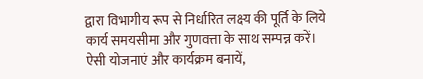द्वारा विभागीय रूप से निर्धारित लक्ष्य की पूर्ति के लिये कार्य समयसीमा और गुणवत्ता के साथ सम्पन्न करें। ऐसी योजनाएं और कार्यक्रम बनायें,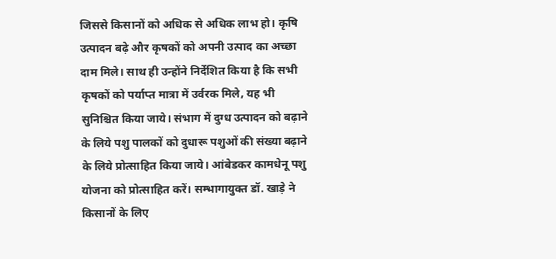जिससे किसानों को अधिक से अधिक लाभ हो। कृषि उत्पादन बढ़े और कृषकों को अपनी उत्पाद का अच्छा दाम मिले। साथ ही उन्होंने निर्देशित किया है कि सभी कृषकों को पर्याप्त मात्रा में उर्वरक मिले, यह भी सुनिश्चित किया जाये। संभाग में दुग्ध उत्पादन को बढ़ाने के लिये पशु पालकों को दुधारू पशुओं की संख्या बढ़ाने के लिये प्रोत्साहित किया जाये। आंबेडकर कामधेनू पशु योजना को प्रोत्साहित करें। सम्भागायुक्त डॉ. खाड़े ने किसानों के लिए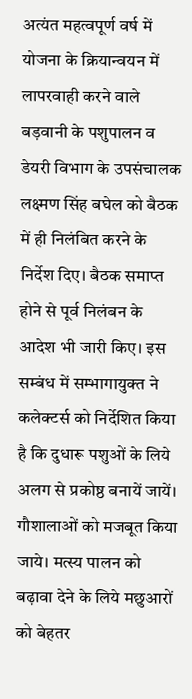अत्यंत महत्वपूर्ण वर्ष में योजना के क्रियान्वयन में लापरवाही करने वाले बड़वानी के पशुपालन व डेयरी विभाग के उपसंचालक लक्ष्मण सिंह बघेल को बैठक में ही निलंबित करने के निर्देश दिए। बैठक समाप्त होने से पूर्व निलंबन के आदेश भी जारी किए। इस सम्बंध में सम्भागायुक्त ने कलेक्टर्स को निर्देशित किया है कि दुधारू पशुओं के लिये अलग से प्रकोष्ठ बनायें जायें। गौशालाओं को मजबूत किया जाये। मत्स्य पालन को बढ़ावा देने के लिये मछुआरों को बेहतर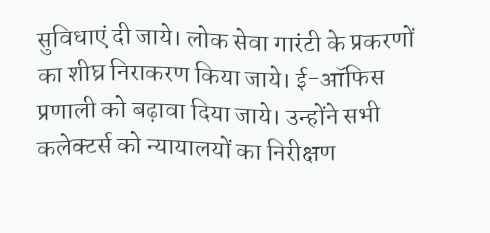सुविधाएं दी जाये। लोक सेवा गारंटी के प्रकरणों का शीघ्र निराकरण किया जाये। ई-ऑफिस प्रणाली को बढ़ावा दिया जाये। उन्होंने सभी कलेक्टर्स को न्यायालयों का निरीक्षण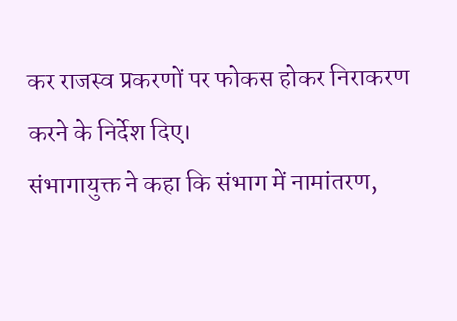कर राजस्व प्रकरणों पर फोकस होकर निराकरण करने के निर्देश दिए।
संभागायुक्त ने कहा कि संभाग में नामांतरण,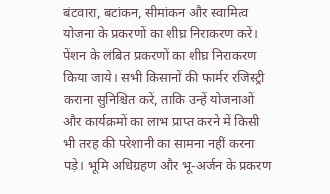बंटवारा, बटांकन, सीमांकन और स्वामित्व योजना के प्रकरणों का शीघ्र निराकरण करें। पेंशन के लंबित प्रकरणों का शीघ्र निराकरण किया जाये। सभी किसानों की फार्मर रजिस्ट्री कराना सुनिश्चित करें, ताकि उन्हें योजनाओं और कार्यक्रमों का लाभ प्राप्त करने में किसी भी तरह की परेशानी का सामना नहीं करना पड़े। भूमि अधिग्रहण और भू-अर्जन के प्रकरण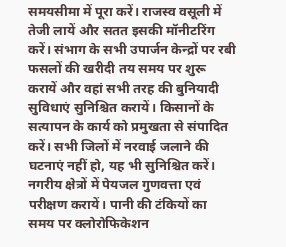समयसीमा में पूरा करें। राजस्व वसूली में तेजी लायें और सतत इसकी मॉनीटरिंग करें। संभाग के सभी उपार्जन केन्द्रों पर रबी फसलों की खरीदी तय समय पर शुरू करायें और वहां सभी तरह की बुनियादी सुविधाएं सुनिश्चित करायें। किसानों के सत्यापन के कार्य को प्रमुखता से संपादित करें। सभी जिलों में नरवाई जलाने की घटनाएं नहीं हो, यह भी सुनिश्चित करें। नगरीय क्षेत्रों में पेयजल गुणवत्ता एवं परीक्षण करायें। पानी की टंकियों का समय पर क्लोरोफिकेशन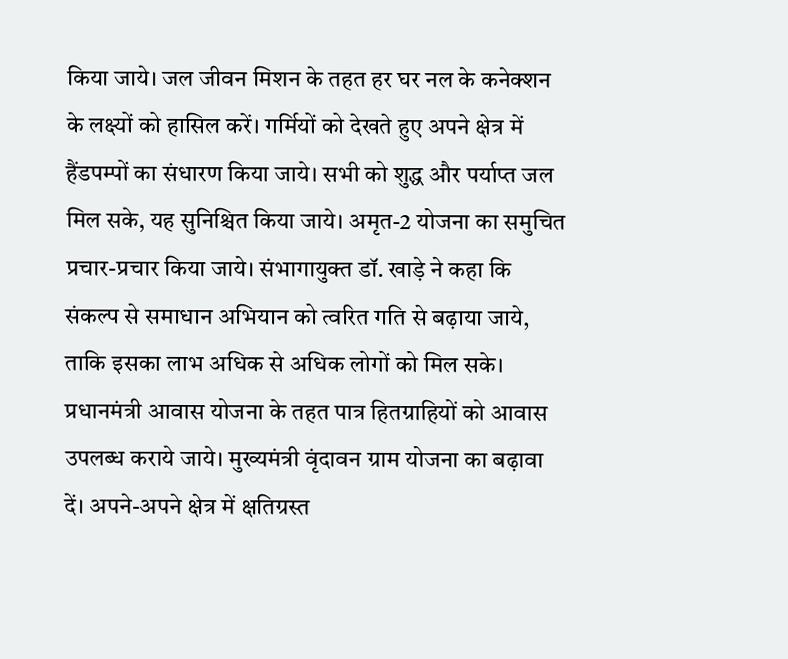किया जाये। जल जीवन मिशन के तहत हर घर नल के कनेक्शन के लक्ष्यों को हासिल करें। गर्मियों को देखते हुए अपने क्षेत्र में हैंडपम्पों का संधारण किया जाये। सभी को शुद्ध और पर्याप्त जल मिल सके, यह सुनिश्चित किया जाये। अमृत-2 योजना का समुचित प्रचार-प्रचार किया जाये। संभागायुक्त डॉ. खाड़े ने कहा कि संकल्प से समाधान अभियान को त्वरित गति से बढ़ाया जाये, ताकि इसका लाभ अधिक से अधिक लोगों को मिल सके। प्रधानमंत्री आवास योजना के तहत पात्र हितग्राहियों को आवास उपलब्ध कराये जाये। मुख्यमंत्री वृंदावन ग्राम योजना का बढ़ावा दें। अपने-अपने क्षेत्र में क्षतिग्रस्त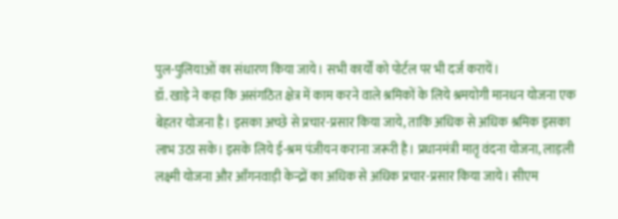पुल-पुलियाओं का संधारण किया जाये। सभी कार्यों को पोर्टल पर भी दर्ज करायें।
डॉ. खाड़े ने कहा कि असंगठित क्षेत्र में काम करने वाले श्रमिकों के लिये श्रमयोगी मानधन योजना एक बेहतर योजना है। इसका अच्छे से प्रचार-प्रसार किया जाये, ताकि अधिक से अधिक श्रमिक इसका लाभ उठा सके। इसके लिये ई-श्रम पंजीयन कराना जरूरी है। प्रधानमंत्री मातृ वंदना योजना, लाड़ली लक्ष्मी योजना और आँगनवाड़ी केन्द्रों का अधिक से अधिक प्रचार-प्रसार किया जाये। सीएम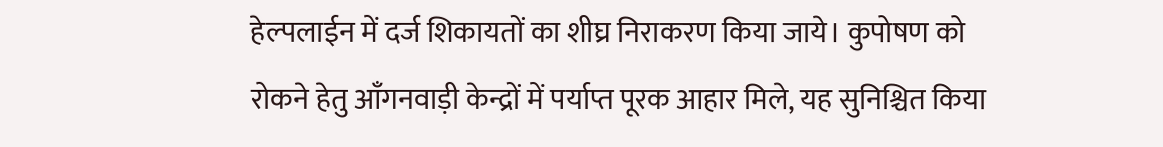हेल्पलाईन में दर्ज शिकायतों का शीघ्र निराकरण किया जाये। कुपोषण को रोकने हेतु आँगनवाड़ी केन्द्रों में पर्याप्त पूरक आहार मिले, यह सुनिश्चित किया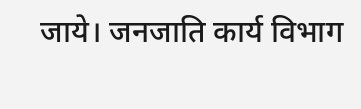जाये। जनजाति कार्य विभाग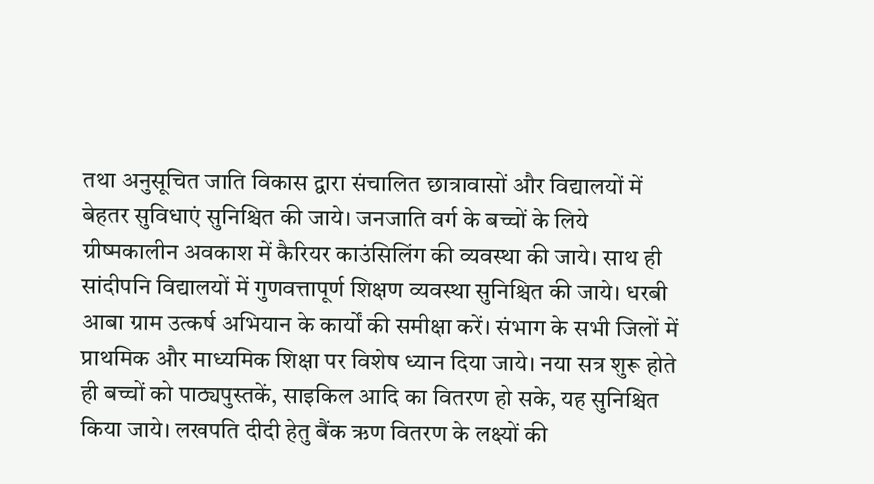तथा अनुसूचित जाति विकास द्वारा संचालित छात्रावासों और विद्यालयों में बेहतर सुविधाएं सुनिश्चित की जाये। जनजाति वर्ग के बच्चों के लिये ग्रीष्मकालीन अवकाश में कैरियर काउंसिलिंग की व्यवस्था की जाये। साथ ही सांदीपनि विद्यालयों में गुणवत्तापूर्ण शिक्षण व्यवस्था सुनिश्चित की जाये। धरबी आबा ग्राम उत्कर्ष अभियान के कार्यों की समीक्षा करें। संभाग के सभी जिलों में प्राथमिक और माध्यमिक शिक्षा पर विशेष ध्यान दिया जाये। नया सत्र शुरू होते ही बच्चों को पाठ्यपुस्तकें, साइकिल आदि का वितरण हो सके, यह सुनिश्चित किया जाये। लखपति दीदी हेतु बैंक ऋण वितरण के लक्ष्यों की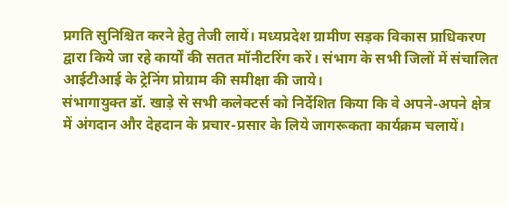प्रगति सुनिश्चित करने हेतु तेजी लायें। मध्यप्रदेश ग्रामीण सड़क विकास प्राधिकरण द्वारा किये जा रहे कार्यों की सतत मॉनीटरिंग करें। संभाग के सभी जिलों में संचालित आईटीआई के ट्रेनिंग प्रोग्राम की समीक्षा की जाये।
संभागायुक्त डॉ. खाड़े से सभी कलेक्टर्स को निर्देशित किया कि वे अपने-अपने क्षेत्र में अंगदान और देहदान के प्रचार-प्रसार के लिये जागरूकता कार्यक्रम चलायें।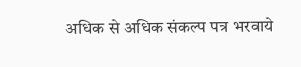अधिक से अधिक संकल्प पत्र भरवाये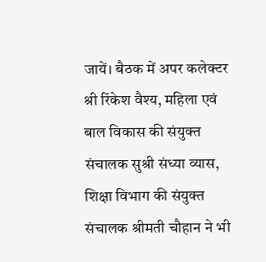जायें। बैठक में अपर कलेक्टर श्री रिंकेश वैश्य, महिला एवं बाल विकास की संयुक्त संचालक सुश्री संध्या व्यास, शिक्षा विभाग की संयुक्त संचालक श्रीमती चौहान ने भी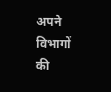अपने विभागों की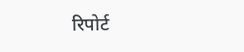रिपोर्ट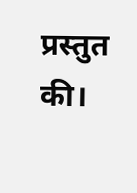प्रस्तुत की।